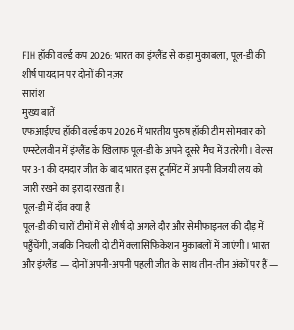FIH हॉकी वर्ल्ड कप 2026: भारत का इंग्लैंड से कड़ा मुकाबला, पूल-डी की शीर्ष पायदान पर दोनों की नज़र
सारांश
मुख्य बातें
एफआईएच हॉकी वर्ल्ड कप 2026 में भारतीय पुरुष हॉकी टीम सोमवार को एम्स्टेलवीन में इंग्लैंड के खिलाफ पूल-डी के अपने दूसरे मैच में उतरेगी। वेल्स पर 3-1 की दमदार जीत के बाद भारत इस टूर्नामेंट में अपनी विजयी लय को जारी रखने का इरादा रखता है।
पूल-डी में दाँव क्या है
पूल-डी की चारों टीमों में से शीर्ष दो अगले दौर और सेमीफाइनल की दौड़ में पहुँचेंगी, जबकि निचली दो टीमें क्लासिफिकेशन मुकाबलों में जाएंगी। भारत और इंग्लैंड — दोनों अपनी-अपनी पहली जीत के साथ तीन-तीन अंकों पर हैं —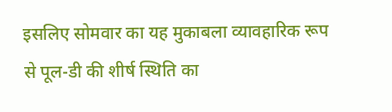इसलिए सोमवार का यह मुकाबला व्यावहारिक रूप से पूल-डी की शीर्ष स्थिति का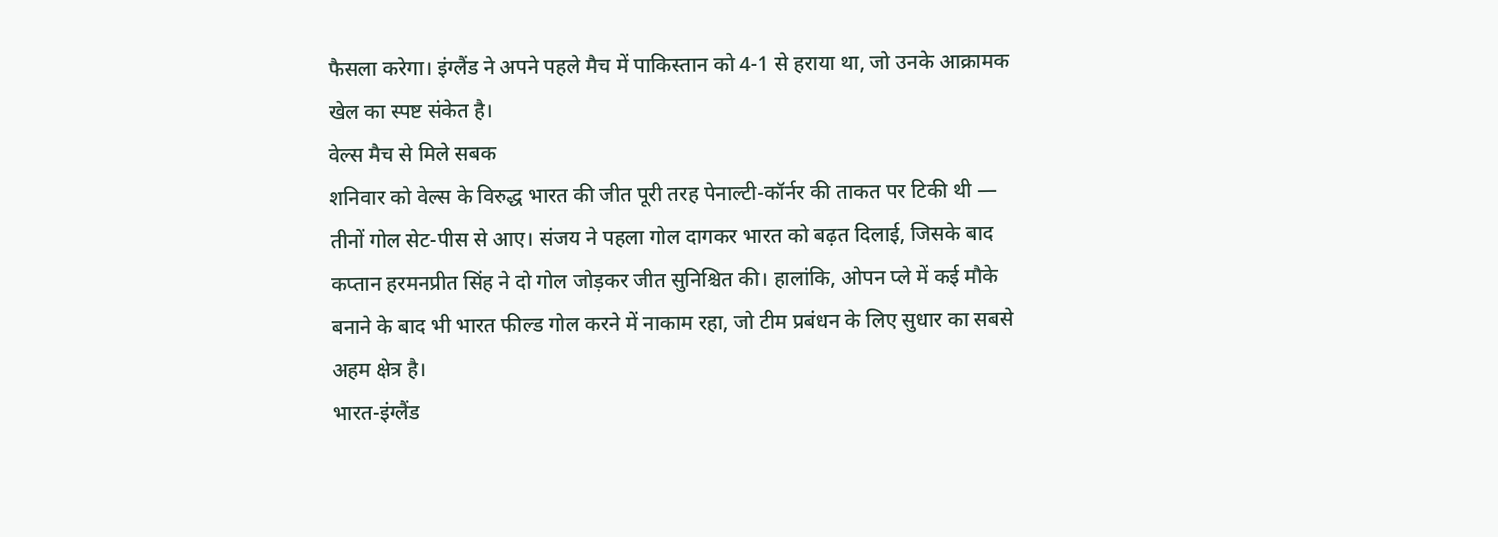फैसला करेगा। इंग्लैंड ने अपने पहले मैच में पाकिस्तान को 4-1 से हराया था, जो उनके आक्रामक खेल का स्पष्ट संकेत है।
वेल्स मैच से मिले सबक
शनिवार को वेल्स के विरुद्ध भारत की जीत पूरी तरह पेनाल्टी-कॉर्नर की ताकत पर टिकी थी — तीनों गोल सेट-पीस से आए। संजय ने पहला गोल दागकर भारत को बढ़त दिलाई, जिसके बाद कप्तान हरमनप्रीत सिंह ने दो गोल जोड़कर जीत सुनिश्चित की। हालांकि, ओपन प्ले में कई मौके बनाने के बाद भी भारत फील्ड गोल करने में नाकाम रहा, जो टीम प्रबंधन के लिए सुधार का सबसे अहम क्षेत्र है।
भारत-इंग्लैंड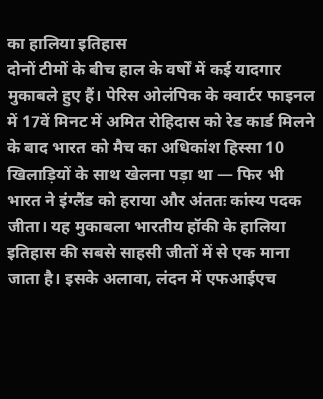का हालिया इतिहास
दोनों टीमों के बीच हाल के वर्षों में कई यादगार मुकाबले हुए हैं। पेरिस ओलंपिक के क्वार्टर फाइनल में 17वें मिनट में अमित रोहिदास को रेड कार्ड मिलने के बाद भारत को मैच का अधिकांश हिस्सा 10 खिलाड़ियों के साथ खेलना पड़ा था — फिर भी भारत ने इंग्लैंड को हराया और अंततः कांस्य पदक जीता। यह मुकाबला भारतीय हॉकी के हालिया इतिहास की सबसे साहसी जीतों में से एक माना जाता है। इसके अलावा, लंदन में एफआईएच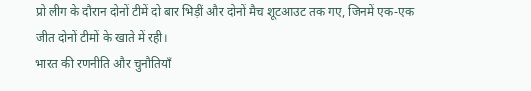प्रो लीग के दौरान दोनों टीमें दो बार भिड़ीं और दोनों मैच शूटआउट तक गए, जिनमें एक-एक जीत दोनों टीमों के खाते में रही।
भारत की रणनीति और चुनौतियाँ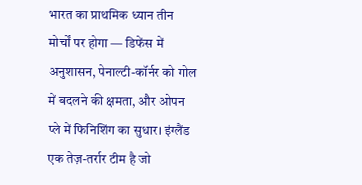भारत का प्राथमिक ध्यान तीन मोर्चों पर होगा — डिफेंस में अनुशासन, पेनाल्टी-कॉर्नर को गोल में बदलने की क्षमता, और ओपन प्ले में फिनिशिंग का सुधार। इंग्लैंड एक तेज़-तर्रार टीम है जो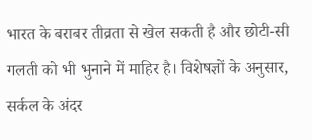भारत के बराबर तीव्रता से खेल सकती है और छोटी-सी गलती को भी भुनाने में माहिर है। विशेषज्ञों के अनुसार, सर्कल के अंदर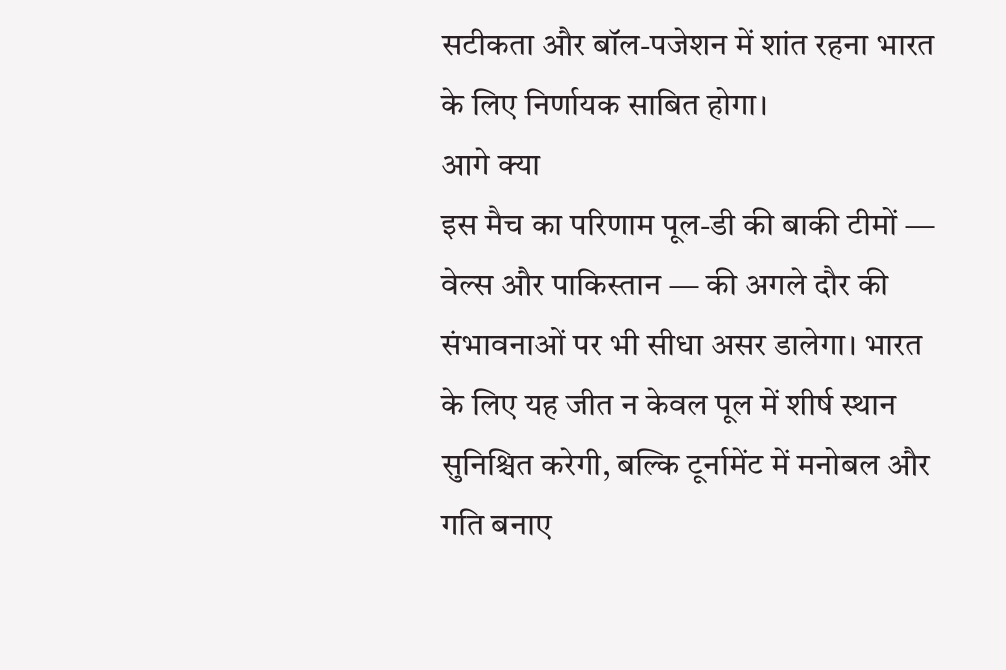सटीकता और बॉल-पजेशन में शांत रहना भारत के लिए निर्णायक साबित होगा।
आगे क्या
इस मैच का परिणाम पूल-डी की बाकी टीमों — वेल्स और पाकिस्तान — की अगले दौर की संभावनाओं पर भी सीधा असर डालेगा। भारत के लिए यह जीत न केवल पूल में शीर्ष स्थान सुनिश्चित करेगी, बल्कि टूर्नामेंट में मनोबल और गति बनाए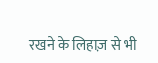रखने के लिहाज़ से भी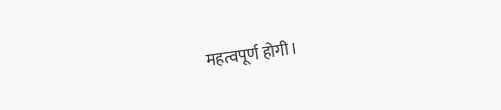महत्वपूर्ण होगी।